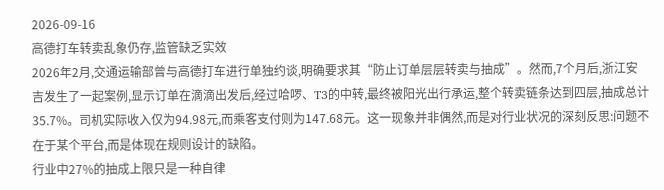2026-09-16
高德打车转卖乱象仍存,监管缺乏实效
2026年2月,交通运输部曾与高德打车进行单独约谈,明确要求其“防止订单层层转卖与抽成”。然而,7个月后,浙江安吉发生了一起案例,显示订单在滴滴出发后,经过哈啰、T3的中转,最终被阳光出行承运,整个转卖链条达到四层,抽成总计35.7%。司机实际收入仅为94.98元,而乘客支付则为147.68元。这一现象并非偶然,而是对行业状况的深刻反思:问题不在于某个平台,而是体现在规则设计的缺陷。
行业中27%的抽成上限只是一种自律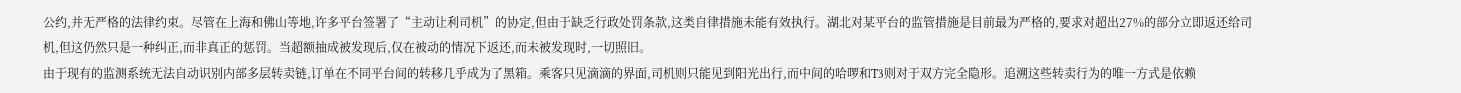公约,并无严格的法律约束。尽管在上海和佛山等地,许多平台签署了“主动让利司机”的协定,但由于缺乏行政处罚条款,这类自律措施未能有效执行。湖北对某平台的监管措施是目前最为严格的,要求对超出27%的部分立即返还给司机,但这仍然只是一种纠正,而非真正的惩罚。当超额抽成被发现后,仅在被动的情况下返还,而未被发现时,一切照旧。
由于现有的监测系统无法自动识别内部多层转卖链,订单在不同平台间的转移几乎成为了黑箱。乘客只见滴滴的界面,司机则只能见到阳光出行,而中间的哈啰和T3则对于双方完全隐形。追溯这些转卖行为的唯一方式是依赖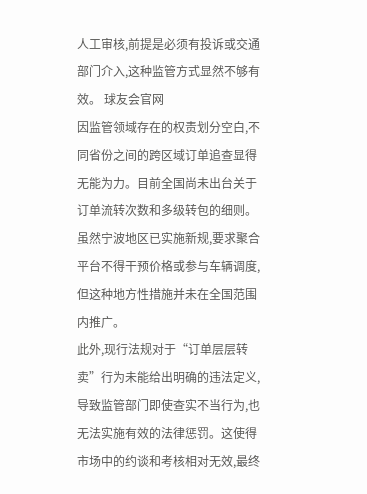人工审核,前提是必须有投诉或交通部门介入,这种监管方式显然不够有效。 球友会官网
因监管领域存在的权责划分空白,不同省份之间的跨区域订单追查显得无能为力。目前全国尚未出台关于订单流转次数和多级转包的细则。虽然宁波地区已实施新规,要求聚合平台不得干预价格或参与车辆调度,但这种地方性措施并未在全国范围内推广。
此外,现行法规对于“订单层层转卖”行为未能给出明确的违法定义,导致监管部门即使查实不当行为,也无法实施有效的法律惩罚。这使得市场中的约谈和考核相对无效,最终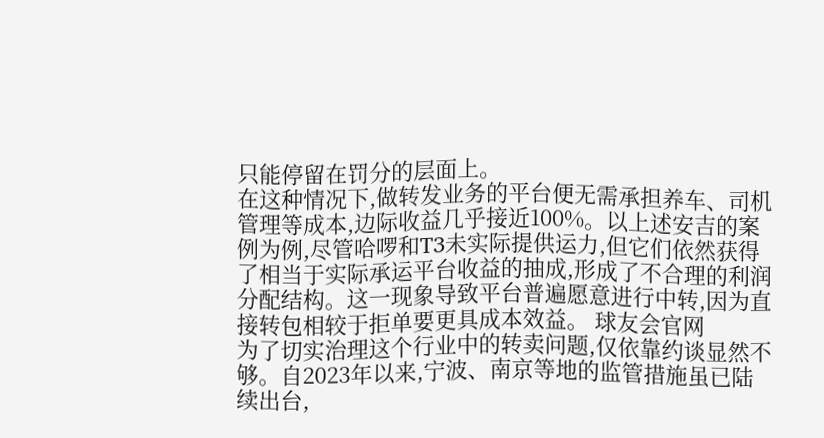只能停留在罚分的层面上。
在这种情况下,做转发业务的平台便无需承担养车、司机管理等成本,边际收益几乎接近100%。以上述安吉的案例为例,尽管哈啰和T3未实际提供运力,但它们依然获得了相当于实际承运平台收益的抽成,形成了不合理的利润分配结构。这一现象导致平台普遍愿意进行中转,因为直接转包相较于拒单要更具成本效益。 球友会官网
为了切实治理这个行业中的转卖问题,仅依靠约谈显然不够。自2023年以来,宁波、南京等地的监管措施虽已陆续出台,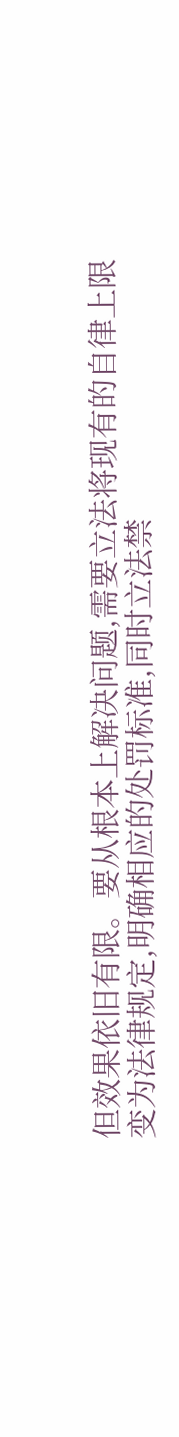但效果依旧有限。要从根本上解决问题,需要立法将现有的自律上限变为法律规定,明确相应的处罚标准,同时立法禁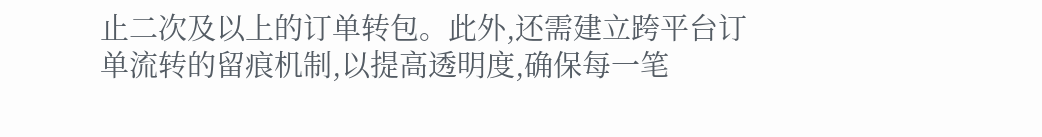止二次及以上的订单转包。此外,还需建立跨平台订单流转的留痕机制,以提高透明度,确保每一笔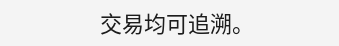交易均可追溯。